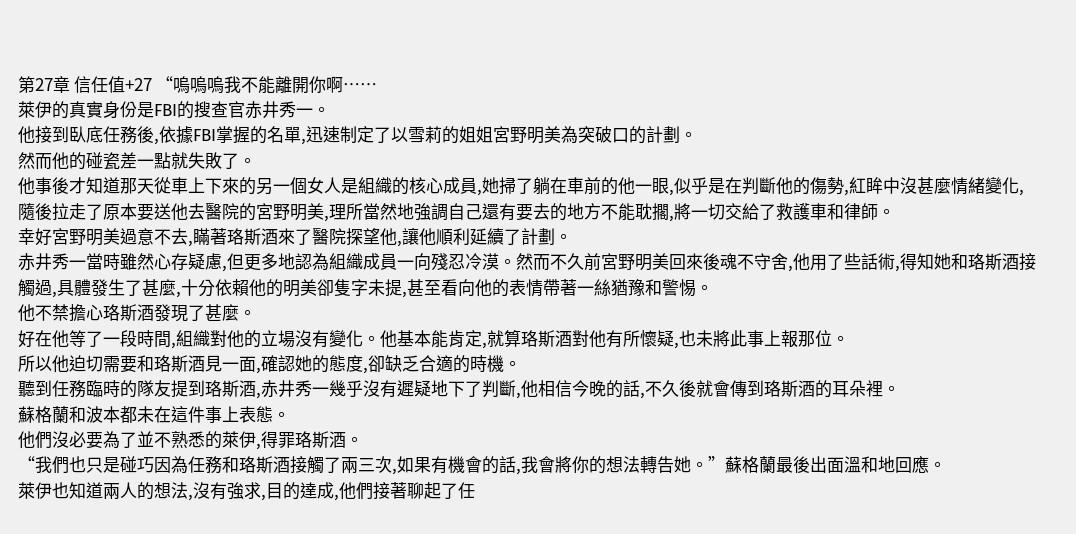第27章 信任值+27 “嗚嗚嗚我不能離開你啊……
萊伊的真實身份是FBI的搜查官赤井秀一。
他接到臥底任務後,依據FBI掌握的名單,迅速制定了以雪莉的姐姐宮野明美為突破口的計劃。
然而他的碰瓷差一點就失敗了。
他事後才知道那天從車上下來的另一個女人是組織的核心成員,她掃了躺在車前的他一眼,似乎是在判斷他的傷勢,紅眸中沒甚麼情緒變化,隨後拉走了原本要送他去醫院的宮野明美,理所當然地強調自己還有要去的地方不能耽擱,將一切交給了救護車和律師。
幸好宮野明美過意不去,瞞著珞斯酒來了醫院探望他,讓他順利延續了計劃。
赤井秀一當時雖然心存疑慮,但更多地認為組織成員一向殘忍冷漠。然而不久前宮野明美回來後魂不守舍,他用了些話術,得知她和珞斯酒接觸過,具體發生了甚麼,十分依賴他的明美卻隻字未提,甚至看向他的表情帶著一絲猶豫和警惕。
他不禁擔心珞斯酒發現了甚麼。
好在他等了一段時間,組織對他的立場沒有變化。他基本能肯定,就算珞斯酒對他有所懷疑,也未將此事上報那位。
所以他迫切需要和珞斯酒見一面,確認她的態度,卻缺乏合適的時機。
聽到任務臨時的隊友提到珞斯酒,赤井秀一幾乎沒有遲疑地下了判斷,他相信今晚的話,不久後就會傳到珞斯酒的耳朵裡。
蘇格蘭和波本都未在這件事上表態。
他們沒必要為了並不熟悉的萊伊,得罪珞斯酒。
“我們也只是碰巧因為任務和珞斯酒接觸了兩三次,如果有機會的話,我會將你的想法轉告她。”蘇格蘭最後出面溫和地回應。
萊伊也知道兩人的想法,沒有強求,目的達成,他們接著聊起了任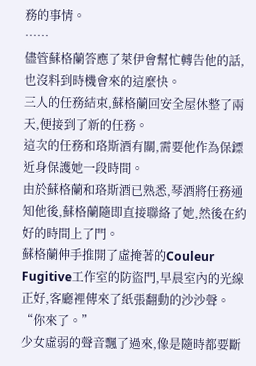務的事情。
……
儘管蘇格蘭答應了萊伊會幫忙轉告他的話,也沒料到時機會來的這麼快。
三人的任務結束,蘇格蘭回安全屋休整了兩天,便接到了新的任務。
這次的任務和珞斯酒有關,需要他作為保鏢近身保護她一段時間。
由於蘇格蘭和珞斯酒已熟悉,琴酒將任務通知他後,蘇格蘭隨即直接聯絡了她,然後在約好的時間上了門。
蘇格蘭伸手推開了虛掩著的Couleur Fugitive工作室的防盜門,早晨室內的光線正好,客廳裡傳來了紙張翻動的沙沙聲。
“你來了。”
少女虛弱的聲音飄了過來,像是隨時都要斷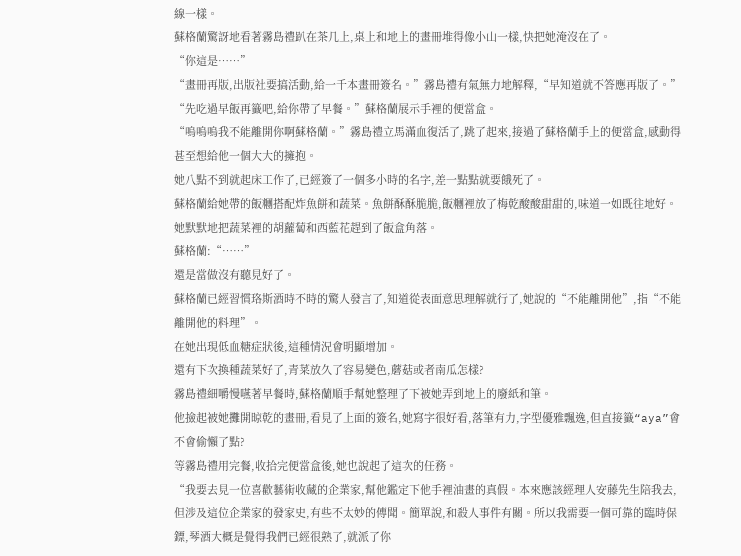線一樣。
蘇格蘭驚訝地看著霧島禮趴在茶几上,桌上和地上的畫冊堆得像小山一樣,快把她淹沒在了。
“你這是……”
“畫冊再版,出版社要搞活動,給一千本畫冊簽名。”霧島禮有氣無力地解釋,“早知道就不答應再版了。”
“先吃過早飯再籤吧,給你帶了早餐。”蘇格蘭展示手裡的便當盒。
“嗚嗚嗚我不能離開你啊蘇格蘭。”霧島禮立馬滿血復活了,跳了起來,接過了蘇格蘭手上的便當盒,感動得甚至想給他一個大大的擁抱。
她八點不到就起床工作了,已經簽了一個多小時的名字,差一點點就要餓死了。
蘇格蘭給她帶的飯糰搭配炸魚餅和蔬菜。魚餅酥酥脆脆,飯糰裡放了梅乾酸酸甜甜的,味道一如既往地好。
她默默地把蔬菜裡的胡蘿蔔和西藍花趕到了飯盒角落。
蘇格蘭:“……”
還是當做沒有聽見好了。
蘇格蘭已經習慣珞斯酒時不時的驚人發言了,知道從表面意思理解就行了,她說的“不能離開他”,指“不能離開他的料理”。
在她出現低血糖症狀後,這種情況會明顯增加。
還有下次換種蔬菜好了,青菜放久了容易變色,蘑菇或者南瓜怎樣?
霧島禮細嚼慢嚥著早餐時,蘇格蘭順手幫她整理了下被她弄到地上的廢紙和筆。
他撿起被她攤開晾乾的畫冊,看見了上面的簽名,她寫字很好看,落筆有力,字型優雅飄逸,但直接籤“aya”會不會偷懶了點?
等霧島禮用完餐,收拾完便當盒後,她也說起了這次的任務。
“我要去見一位喜歡藝術收藏的企業家,幫他鑑定下他手裡油畫的真假。本來應該經理人安藤先生陪我去,但涉及這位企業家的發家史,有些不太妙的傳聞。簡單說,和殺人事件有關。所以我需要一個可靠的臨時保鏢,琴酒大概是覺得我們已經很熟了,就派了你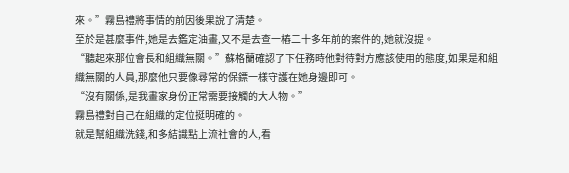來。”霧島禮將事情的前因後果說了清楚。
至於是甚麼事件,她是去鑑定油畫,又不是去查一樁二十多年前的案件的,她就沒提。
“聽起來那位會長和組織無關。”蘇格蘭確認了下任務時他對待對方應該使用的態度,如果是和組織無關的人員,那麼他只要像尋常的保鏢一樣守護在她身邊即可。
“沒有關係,是我畫家身份正常需要接觸的大人物。”
霧島禮對自己在組織的定位挺明確的。
就是幫組織洗錢,和多結識點上流社會的人,看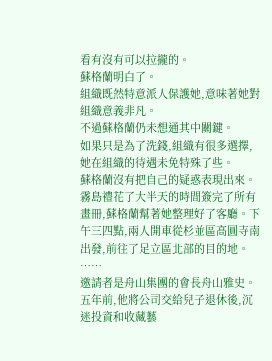看有沒有可以拉攏的。
蘇格蘭明白了。
組織既然特意派人保護她,意味著她對組織意義非凡。
不過蘇格蘭仍未想通其中關鍵。
如果只是為了洗錢,組織有很多選擇,她在組織的待遇未免特殊了些。
蘇格蘭沒有把自己的疑惑表現出來。霧島禮花了大半天的時間簽完了所有畫冊,蘇格蘭幫著她整理好了客廳。下午三四點,兩人開車從杉並區高圓寺南出發,前往了足立區北部的目的地。
……
邀請者是舟山集團的會長舟山雅史。
五年前,他將公司交給兒子退休後,沉迷投資和收藏藝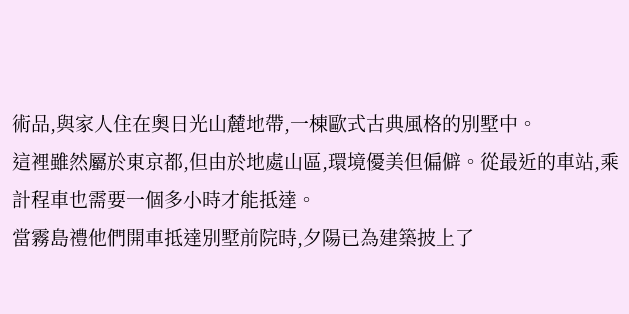術品,與家人住在奧日光山麓地帶,一棟歐式古典風格的別墅中。
這裡雖然屬於東京都,但由於地處山區,環境優美但偏僻。從最近的車站,乘計程車也需要一個多小時才能抵達。
當霧島禮他們開車抵達別墅前院時,夕陽已為建築披上了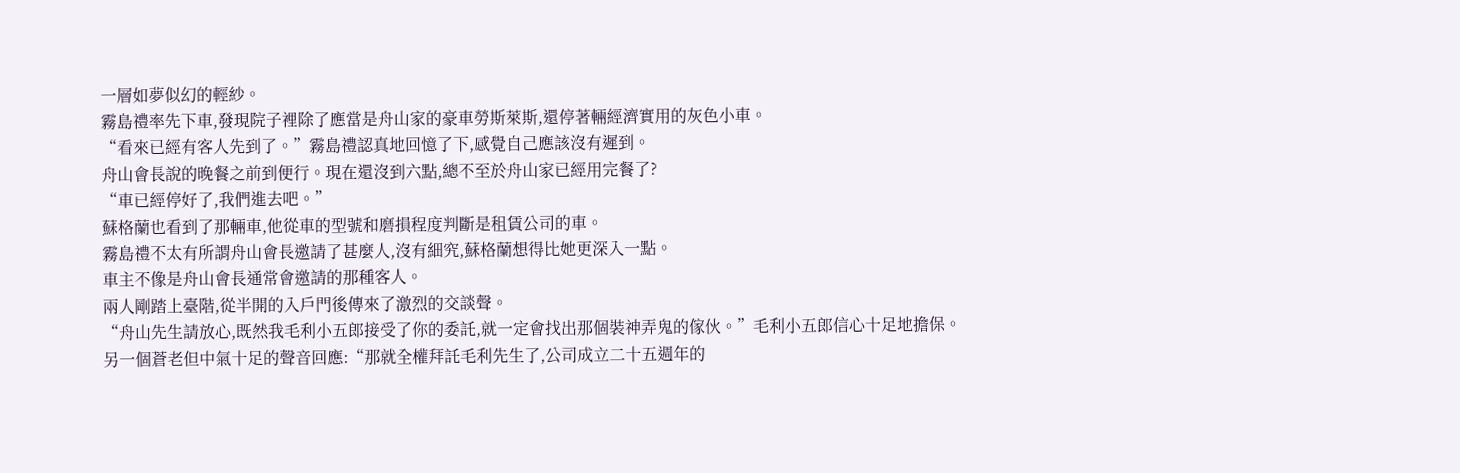一層如夢似幻的輕紗。
霧島禮率先下車,發現院子裡除了應當是舟山家的豪車勞斯萊斯,還停著輛經濟實用的灰色小車。
“看來已經有客人先到了。”霧島禮認真地回憶了下,感覺自己應該沒有遲到。
舟山會長說的晚餐之前到便行。現在還沒到六點,總不至於舟山家已經用完餐了?
“車已經停好了,我們進去吧。”
蘇格蘭也看到了那輛車,他從車的型號和磨損程度判斷是租賃公司的車。
霧島禮不太有所謂舟山會長邀請了甚麼人,沒有細究,蘇格蘭想得比她更深入一點。
車主不像是舟山會長通常會邀請的那種客人。
兩人剛踏上臺階,從半開的入戶門後傳來了激烈的交談聲。
“舟山先生請放心,既然我毛利小五郎接受了你的委託,就一定會找出那個裝神弄鬼的傢伙。”毛利小五郎信心十足地擔保。
另一個蒼老但中氣十足的聲音回應:“那就全權拜託毛利先生了,公司成立二十五週年的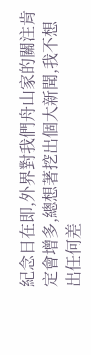紀念日在即,外界對我們舟山家的關注肯定會增多,總想著挖出個大新聞,我不想出任何差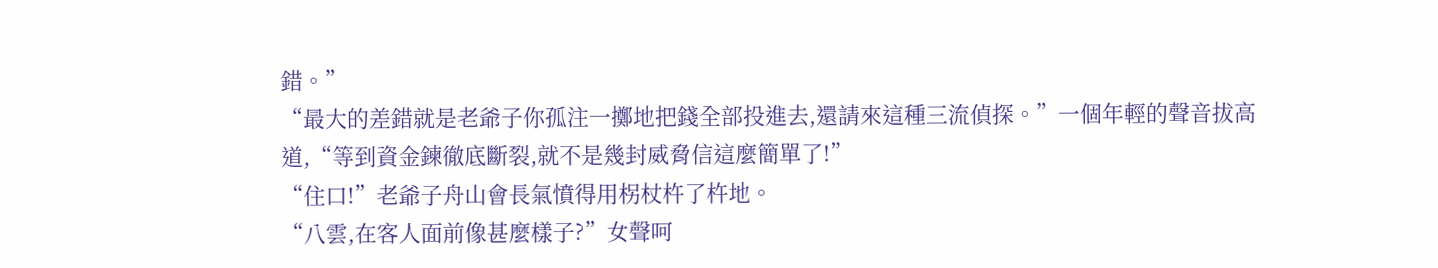錯。”
“最大的差錯就是老爺子你孤注一擲地把錢全部投進去,還請來這種三流偵探。”一個年輕的聲音拔高道,“等到資金鍊徹底斷裂,就不是幾封威脅信這麼簡單了!”
“住口!”老爺子舟山會長氣憤得用柺杖杵了杵地。
“八雲,在客人面前像甚麼樣子?”女聲呵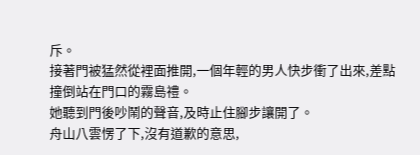斥。
接著門被猛然從裡面推開,一個年輕的男人快步衝了出來,差點撞倒站在門口的霧島禮。
她聽到門後吵鬧的聲音,及時止住腳步讓開了。
舟山八雲愣了下,沒有道歉的意思,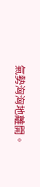氣勢洶洶地離開。